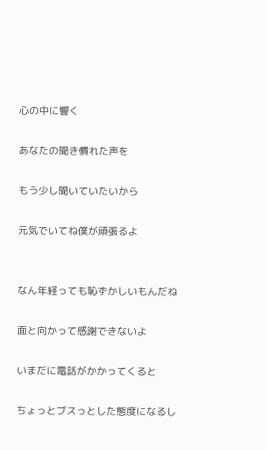心の中に響く

あなたの聞き慣れた声を

もう少し聞いていたいから

元気でいてね僕が頑張るよ


なん年経っても恥ずかしいもんだね

面と向かって感謝できないよ

いまだに電話がかかってくると

ちょっとブスっとした態度になるし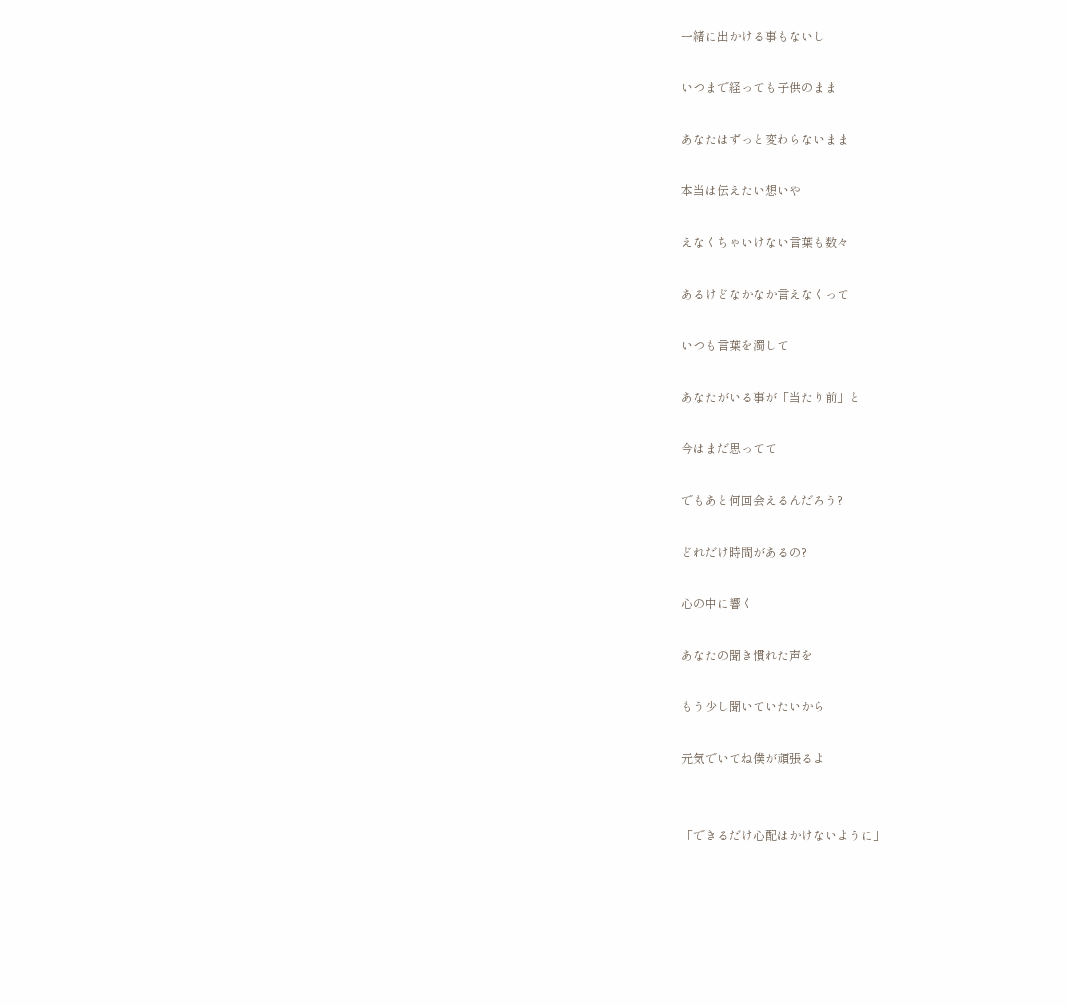一緒に出かける事もないし

いつまで経っても子供のまま

あなたはずっと変わらないまま

本当は伝えたい想いや

えなくちゃいけない言葉も数々

あるけどなかなか言えなくって

いつも言葉を濁して

あなたがいる事が「当たり前」と

今はまだ思ってて

でもあと何回会えるんだろう?

どれだけ時間があるの?

心の中に響く

あなたの聞き慣れた声を

もう少し聞いていたいから

元気でいてね僕が頑張るよ


「できるだけ心配はかけないように」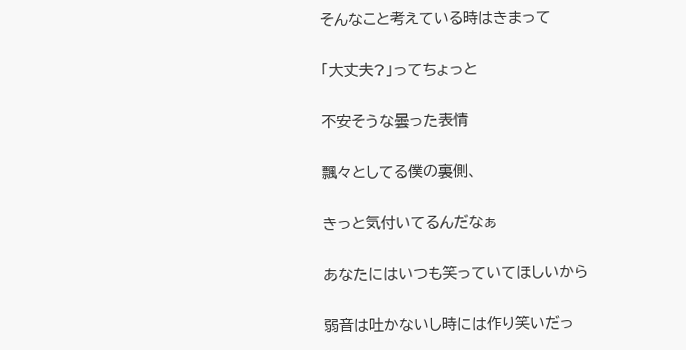そんなこと考えている時はきまって

「大丈夫?」ってちょっと

不安そうな曇った表情

飄々としてる僕の裏側、

きっと気付いてるんだなぁ

あなたにはいつも笑っていてほしいから

弱音は吐かないし時には作り笑いだっ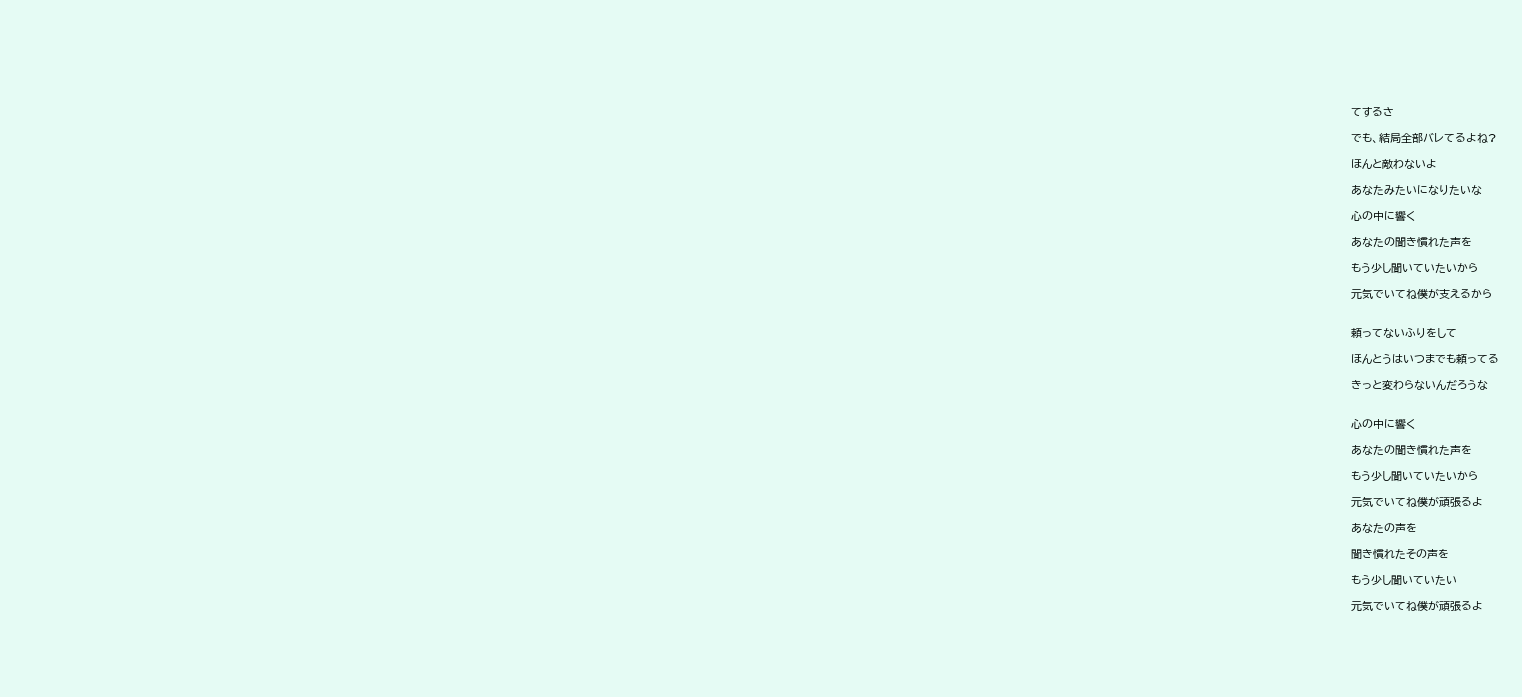てするさ

でも、結局全部バレてるよね?

ほんと敵わないよ

あなたみたいになりたいな

心の中に響く

あなたの聞き慣れた声を

もう少し聞いていたいから

元気でいてね僕が支えるから


頼ってないふりをして

ほんとうはいつまでも頼ってる

きっと変わらないんだろうな


心の中に響く

あなたの聞き慣れた声を

もう少し聞いていたいから

元気でいてね僕が頑張るよ

あなたの声を

聞き慣れたその声を

もう少し聞いていたい

元気でいてね僕が頑張るよ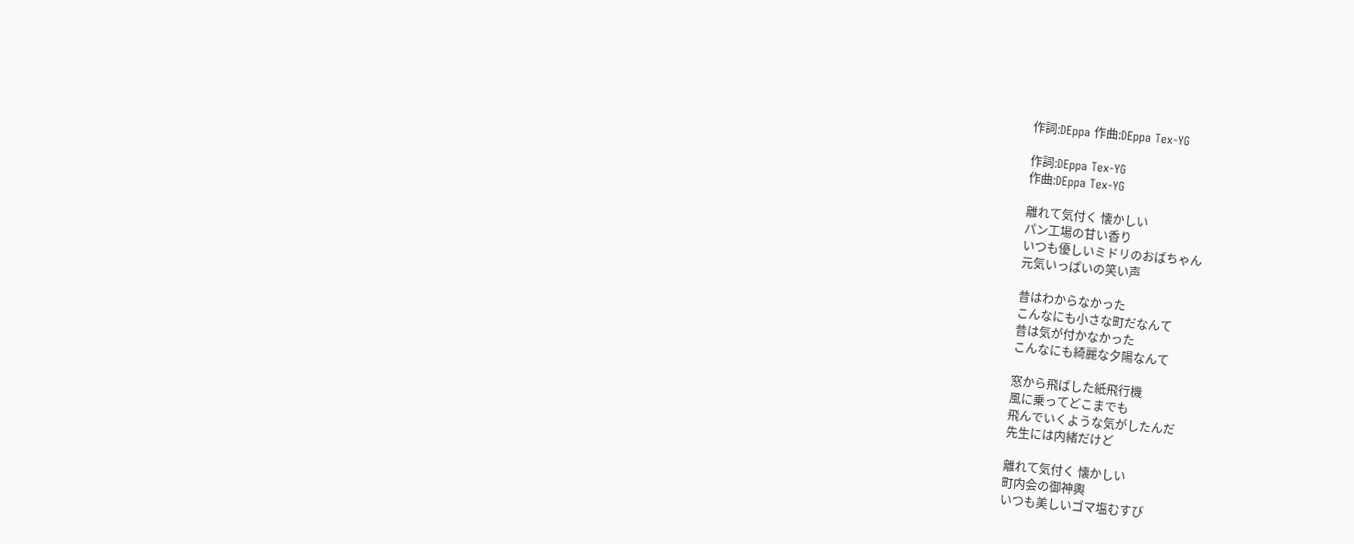作詞:DEppa 作曲:DEppa Tex-YG

作詞:DEppa Tex-YG
作曲:DEppa Tex-YG

離れて気付く 懐かしい
パン工場の甘い香り
いつも優しいミドリのおばちゃん
元気いっぱいの笑い声

昔はわからなかった
こんなにも小さな町だなんて
昔は気が付かなかった
こんなにも綺麗な夕陽なんて

窓から飛ばした紙飛行機
風に乗ってどこまでも
飛んでいくような気がしたんだ
先生には内緒だけど

離れて気付く 懐かしい
町内会の御神輿
いつも美しいゴマ塩むすび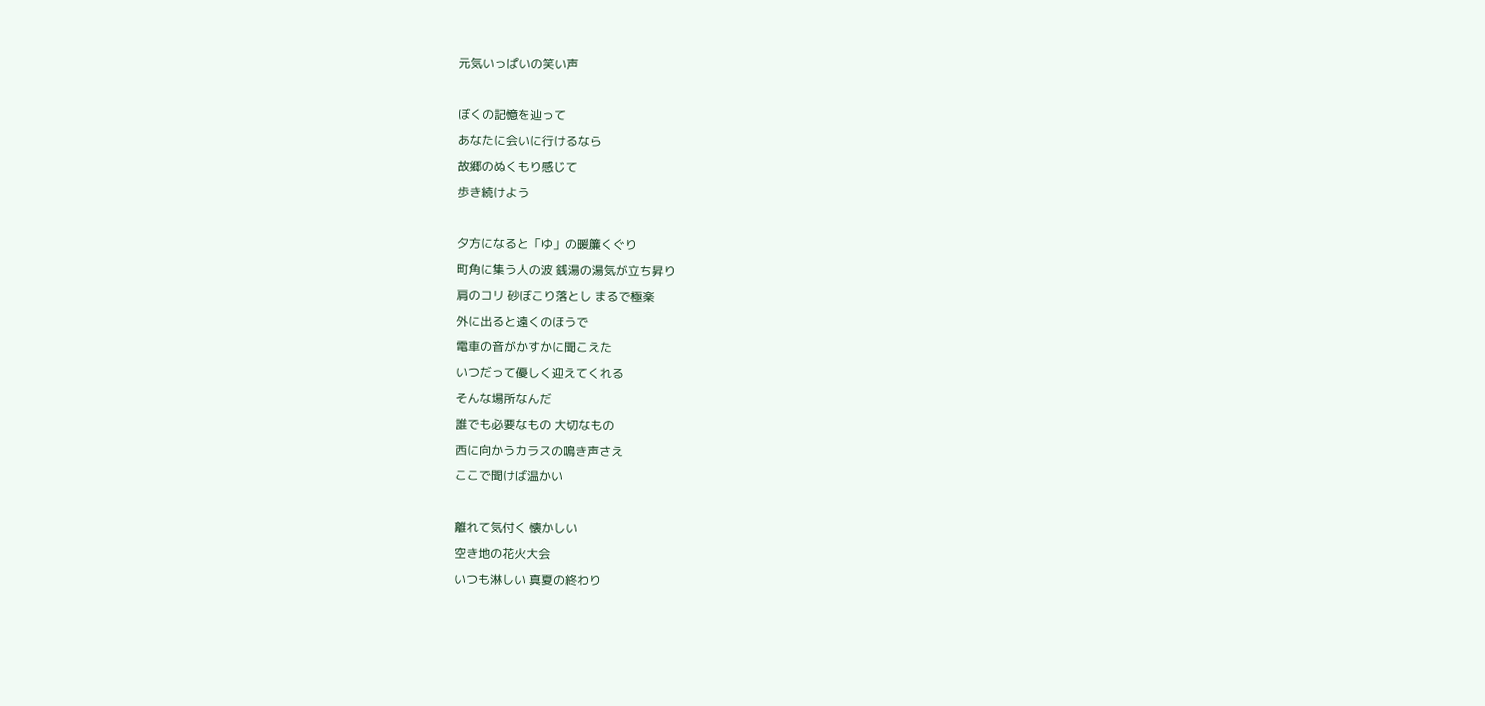元気いっぱいの笑い声

ぼくの記憶を辿って
あなたに会いに行けるなら
故郷のぬくもり感じて
歩き続けよう

夕方になると「ゆ」の暖簾くぐり
町角に集う人の波 銭湯の湯気が立ち昇り
肩のコリ 砂ぼこり落とし まるで極楽
外に出ると遠くのほうで
電車の音がかすかに聞こえた
いつだって優しく迎えてくれる
そんな場所なんだ
誰でも必要なもの 大切なもの
西に向かうカラスの鳴き声さえ
ここで聞けば温かい

離れて気付く 懐かしい
空き地の花火大会
いつも淋しい 真夏の終わり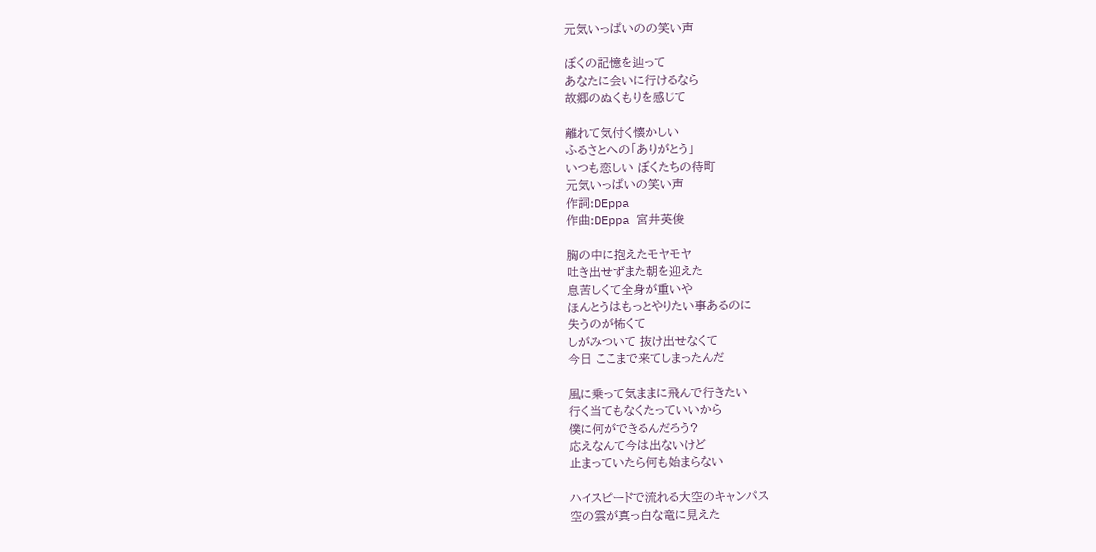元気いっぱいのの笑い声

ぼくの記憶を辿って
あなたに会いに行けるなら
故郷のぬくもりを感じて

離れて気付く懐かしい
ふるさとへの「ありがとう」
いつも恋しい ぼくたちの待町
元気いっぱいの笑い声
作詞:DEppa
作曲:DEppa 宮井英俊

胸の中に抱えたモヤモヤ
吐き出せずまた朝を迎えた
息苦しくて全身が重いや
ほんとうはもっとやりたい事あるのに
失うのが怖くて
しがみついて 抜け出せなくて
今日 ここまで来てしまったんだ

風に乗って気ままに飛んで行きたい
行く当てもなくたっていいから
僕に何ができるんだろう?
応えなんて今は出ないけど
止まっていたら何も始まらない

ハイスピードで流れる大空のキャンパス
空の雲が真っ白な竜に見えた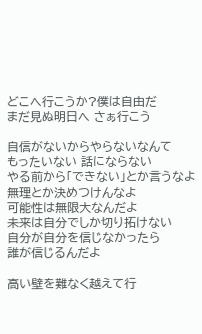どこへ行こうか?僕は自由だ
まだ見ぬ明日へ さぁ行こう

自信がないからやらないなんて
もったいない 話にならない
やる前から「できない」とか言うなよ
無理とか決めつけんなよ
可能性は無限大なんだよ
未来は自分でしか切り拓けない
自分が自分を信じなかったら
誰が信じるんだよ

高い壁を難なく越えて行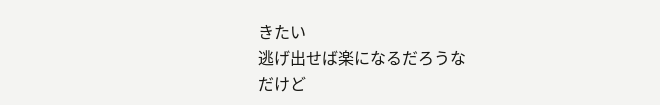きたい
逃げ出せば楽になるだろうな
だけど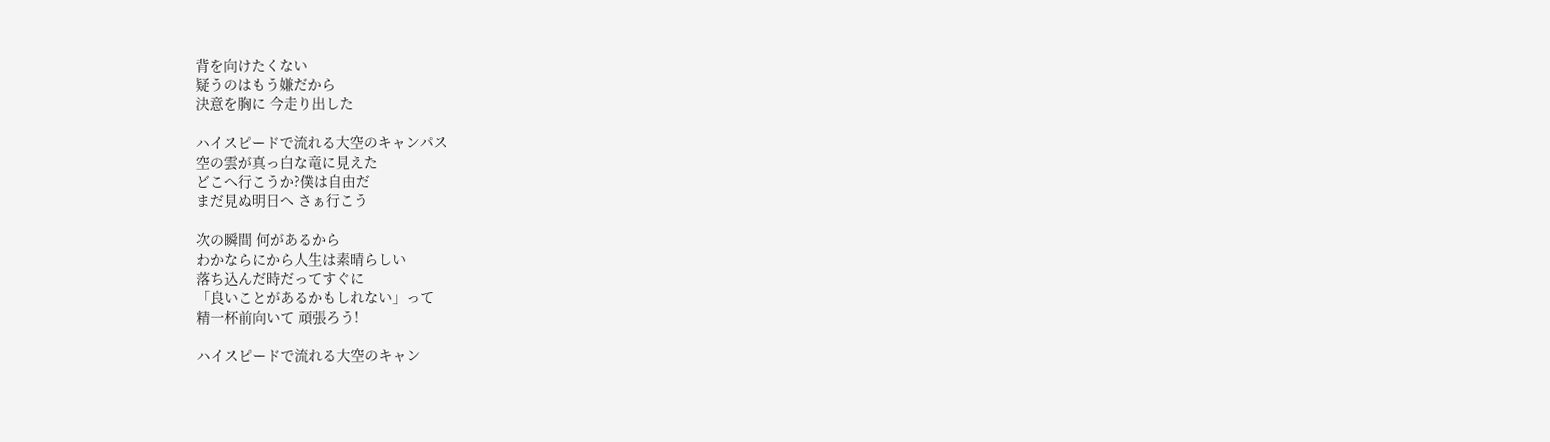背を向けたくない
疑うのはもう嫌だから
決意を胸に 今走り出した

ハイスピードで流れる大空のキャンパス
空の雲が真っ白な竜に見えた
どこへ行こうか?僕は自由だ
まだ見ぬ明日へ さぁ行こう

次の瞬間 何があるから
わかならにから人生は素晴らしい
落ち込んだ時だってすぐに
「良いことがあるかもしれない」って
精一杯前向いて 頑張ろう!

ハイスピードで流れる大空のキャン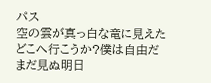パス
空の雲が真っ白な竜に見えた
どこへ行こうか?僕は自由だ
まだ見ぬ明日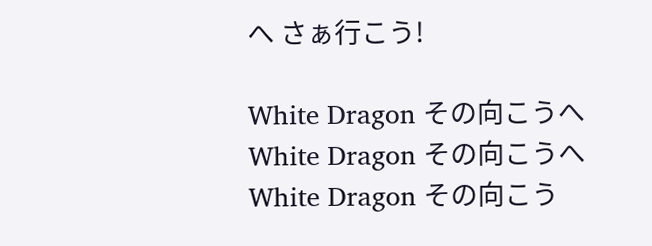へ さぁ行こう!

White Dragon その向こうへ
White Dragon その向こうへ
White Dragon その向こう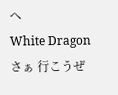へ
White Dragon さぁ 行こうぜ